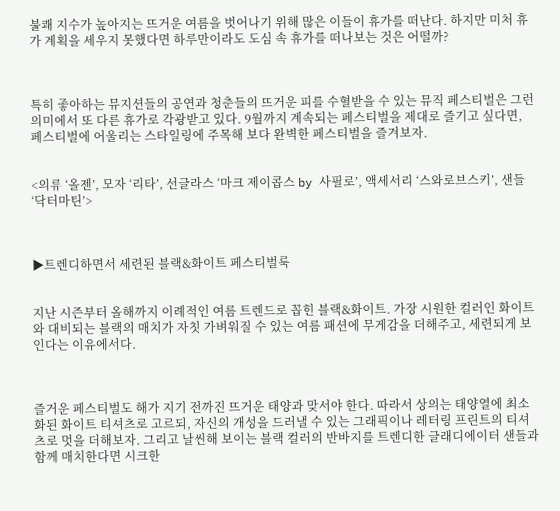불쾌 지수가 높아지는 뜨거운 여름을 벗어나기 위해 많은 이들이 휴가를 떠난다. 하지만 미처 휴가 계획을 세우지 못했다면 하루만이라도 도심 속 휴가를 떠나보는 것은 어떨까?



특히 좋아하는 뮤지션들의 공연과 청춘들의 뜨거운 피를 수혈받을 수 있는 뮤직 페스티벌은 그런 의미에서 또 다른 휴가로 각광받고 있다. 9월까지 계속되는 페스티벌을 제대로 즐기고 싶다면, 페스티벌에 어울리는 스타일링에 주목해 보다 완벽한 페스티벌을 즐겨보자.


<의류 ‘올젠’, 모자 ‘리타’, 선글라스 ‘마크 제이콥스 by 사필로’, 액세서리 ‘스와로브스키’, 샌들 ‘닥터마틴’>



▶트렌디하면서 세련된 블랙&화이트 페스티벌룩


지난 시즌부터 올해까지 이례적인 여름 트렌드로 꼽힌 블랙&화이트. 가장 시원한 컬러인 화이트와 대비되는 블랙의 매치가 자칫 가벼워질 수 있는 여름 패션에 무게감을 더해주고, 세련되게 보인다는 이유에서다.



즐거운 페스티벌도 해가 지기 전까진 뜨거운 태양과 맞서야 한다. 따라서 상의는 태양열에 최소화된 화이트 티셔츠로 고르되, 자신의 개성을 드러낼 수 있는 그래픽이나 레터링 프린트의 티셔츠로 멋을 더해보자. 그리고 날씬해 보이는 블랙 컬러의 반바지를 트렌디한 글래디에이터 샌들과 함께 매치한다면 시크한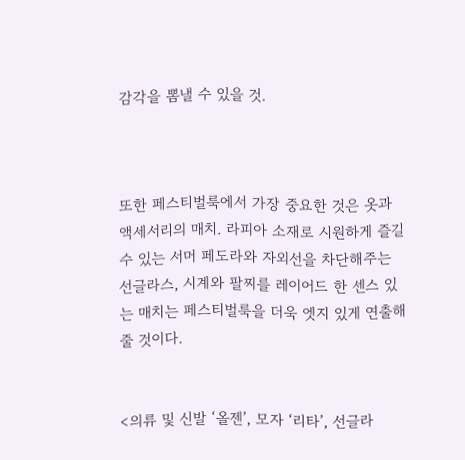감각을 뽐낼 수 있을 것.



또한 페스티벌룩에서 가장 중요한 것은 옷과 액세서리의 매치. 라피아 소재로 시원하게 즐길 수 있는 서머 페도라와 자외선을 차단해주는 선글라스, 시계와 팔찌를 레이어드 한 센스 있는 매치는 페스티벌룩을 더욱 엣지 있게 연출해줄 것이다.


<의류 및 신발 ‘올젠’, 모자 ‘리타’, 선글라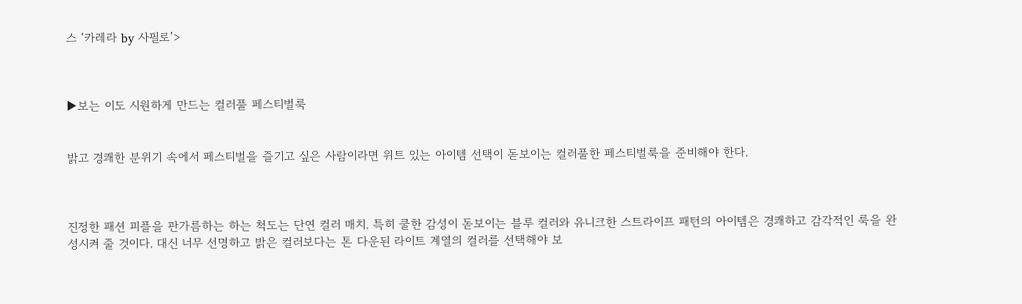스 ‘카레라 by 사필로’>



▶보는 이도 시원하게 만드는 컬러풀 페스티벌룩


밝고 경쾌한 분위기 속에서 페스티벌을 즐기고 싶은 사람이라면 위트 있는 아이템 선택이 돋보이는 컬러풀한 페스티벌룩을 준비해야 한다.



진정한 패션 피플을 판가름하는 하는 척도는 단연 컬러 매치. 특히 쿨한 감성이 돋보이는 블루 컬러와 유니크한 스트라이프 패턴의 아이템은 경쾌하고 감각적인 룩을 완성시켜 줄 것이다. 대신 너무 선명하고 밝은 컬러보다는 톤 다운된 라이트 계열의 컬러를 선택해야 보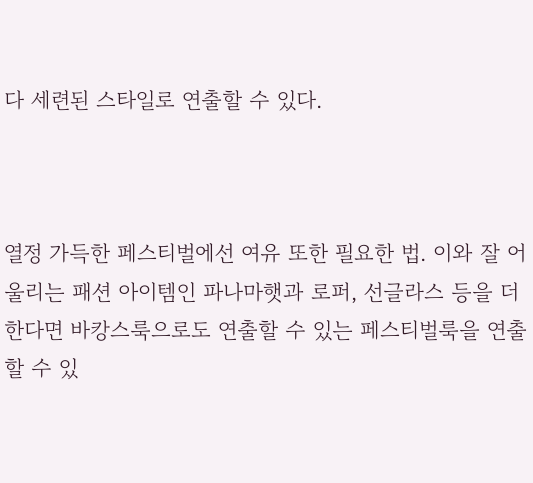다 세련된 스타일로 연출할 수 있다.



열정 가득한 페스티벌에선 여유 또한 필요한 법. 이와 잘 어울리는 패션 아이템인 파나마햇과 로퍼, 선글라스 등을 더한다면 바캉스룩으로도 연출할 수 있는 페스티벌룩을 연출할 수 있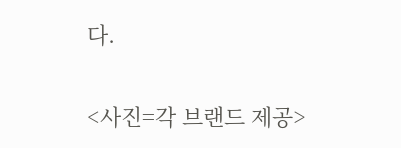다.


<사진=각 브랜드 제공>